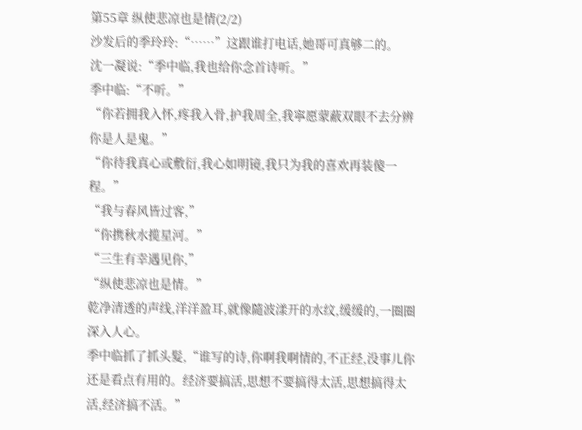第55章 纵使悲凉也是情(2/2)
沙发后的季玲玲:“……”这跟谁打电话,她哥可真够二的。
沈一凝说:“季中临,我也给你念首诗听。”
季中临:“不听。”
“你若拥我入怀,疼我入骨,护我周全,我寧愿蒙蔽双眼不去分辨你是人是鬼。”
“你待我真心或敷衍,我心如明镜,我只为我的喜欢再装傻一程。”
“我与春风皆过客,”
“你携秋水揽星河。”
“三生有幸遇见你,”
“纵使悲凉也是情。”
乾净清透的声线,洋洋盈耳,就像隨波漾开的水纹,缓缓的,一圈圈深入人心。
季中临抓了抓头髮,“谁写的诗,你啊我啊情的,不正经,没事儿你还是看点有用的。经济要搞活,思想不要搞得太活,思想搞得太活,经济搞不活。”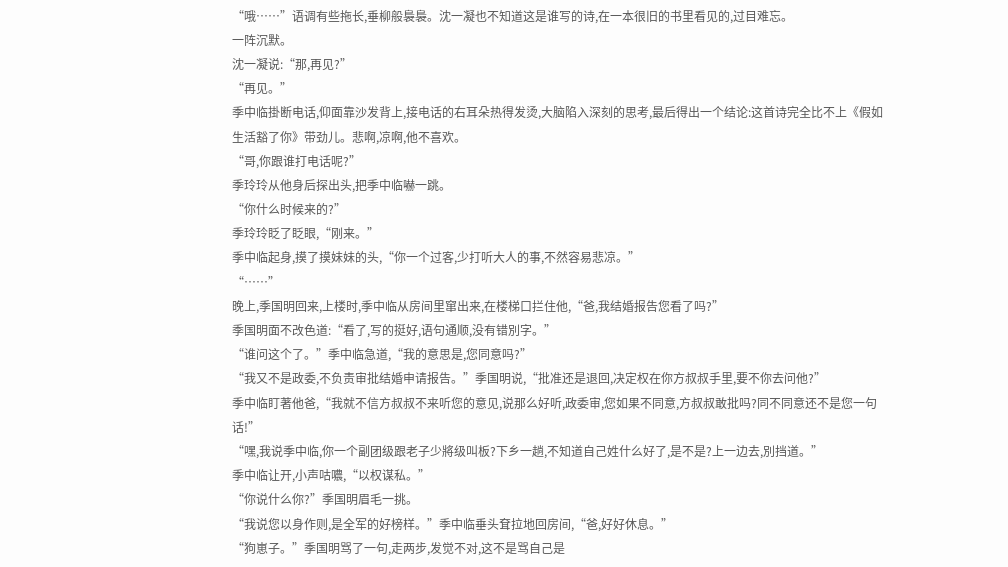“哦……”语调有些拖长,垂柳般裊裊。沈一凝也不知道这是谁写的诗,在一本很旧的书里看见的,过目难忘。
一阵沉默。
沈一凝说:“那,再见?”
“再见。”
季中临掛断电话,仰面靠沙发背上,接电话的右耳朵热得发烫,大脑陷入深刻的思考,最后得出一个结论:这首诗完全比不上《假如生活豁了你》带劲儿。悲啊,凉啊,他不喜欢。
“哥,你跟谁打电话呢?”
季玲玲从他身后探出头,把季中临嚇一跳。
“你什么时候来的?”
季玲玲眨了眨眼,“刚来。”
季中临起身,摸了摸妹妹的头,“你一个过客,少打听大人的事,不然容易悲凉。”
“……”
晚上,季国明回来,上楼时,季中临从房间里窜出来,在楼梯口拦住他,“爸,我结婚报告您看了吗?”
季国明面不改色道:“看了,写的挺好,语句通顺,没有错別字。”
“谁问这个了。”季中临急道,“我的意思是,您同意吗?”
“我又不是政委,不负责审批结婚申请报告。”季国明说,“批准还是退回,决定权在你方叔叔手里,要不你去问他?”
季中临盯著他爸,“我就不信方叔叔不来听您的意见,说那么好听,政委审,您如果不同意,方叔叔敢批吗?同不同意还不是您一句话!”
“嘿,我说季中临,你一个副团级跟老子少將级叫板?下乡一趟,不知道自己姓什么好了,是不是?上一边去,別挡道。”
季中临让开,小声咕噥,“以权谋私。”
“你说什么你?”季国明眉毛一挑。
“我说您以身作则,是全军的好榜样。”季中临垂头耷拉地回房间,“爸,好好休息。”
“狗崽子。”季国明骂了一句,走两步,发觉不对,这不是骂自己是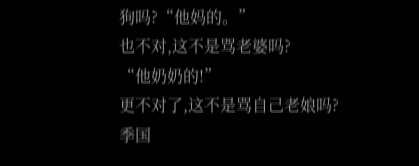狗吗?“他妈的。”
也不对,这不是骂老婆吗?
“他奶奶的!”
更不对了,这不是骂自己老娘吗?
季国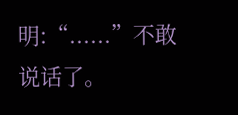明:“......”不敢说话了。